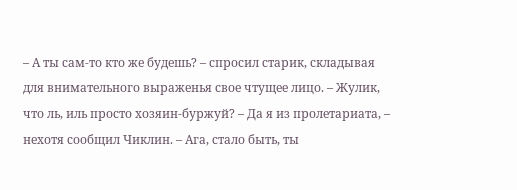– А ты сам-то кто же будешь? – спросил старик, складывая для внимательного выраженья свое чтущее лицо. – Жулик, что ль, иль просто хозяин-буржуй? – Да я из пролетариата, – нехотя сообщил Чиклин. – Ага, стало быть, ты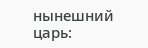нынешний царь: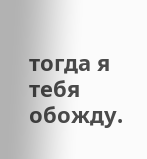тогда я тебя обожду.